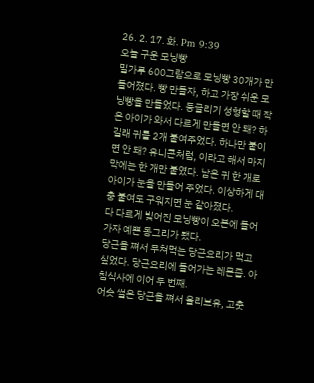26. 2. 17. 화. Pm 9:39
오늘 구운 모닝빵
밀가루 600그람으로 모닝빵 30개가 만들어졌다. 빵 만들자, 하고 가장 쉬운 모닝빵을 만들었다. 둥글리기 성형할 때 작은 아이가 와서 다르게 만들면 안 돼? 하길래 귀를 2개 붙여주었다. 하나만 붙이면 안 돼? 유니콘처럼, 이라고 해서 마지막에는 한 개만 붙였다. 남은 귀 한 개로 아이가 눈을 만들어 주었다. 이상하게 대충 붙여도 구워지면 눈 같아졌다.
다 다르게 빚어진 모닝빵이 오븐에 들어가자 예쁜 동그리가 됐다.
당근을 쪄서 무쳐먹는 당근요리가 먹고 싶었다. 당근요리에 들어가는 레몬즙. 아침식사에 이어 두 번째.
어슷 썰은 당근을 쪄서 올리브유, 고춧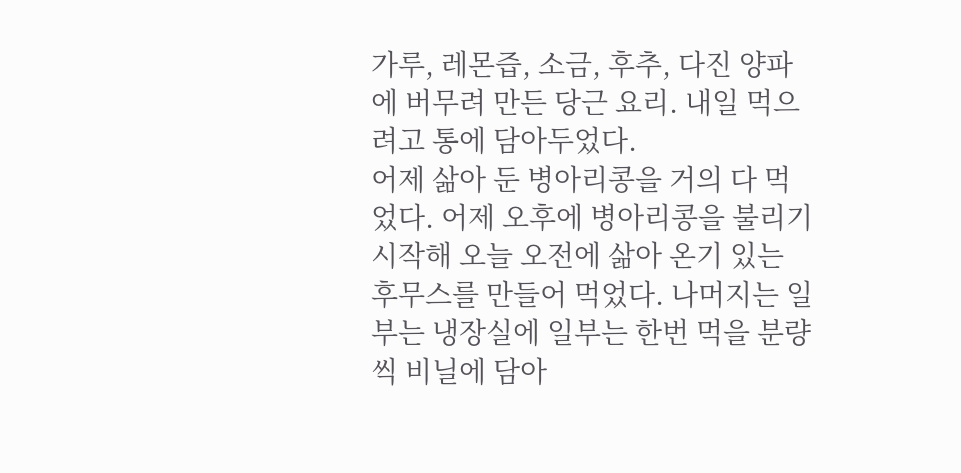가루, 레몬즙, 소금, 후추, 다진 양파에 버무려 만든 당근 요리. 내일 먹으려고 통에 담아두었다.
어제 삶아 둔 병아리콩을 거의 다 먹었다. 어제 오후에 병아리콩을 불리기 시작해 오늘 오전에 삶아 온기 있는 후무스를 만들어 먹었다. 나머지는 일부는 냉장실에 일부는 한번 먹을 분량씩 비닐에 담아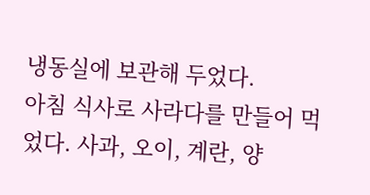냉동실에 보관해 두었다.
아침 식사로 사라다를 만들어 먹었다. 사과, 오이, 계란, 양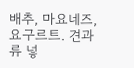배추, 마요네즈, 요구르트. 견과류 넣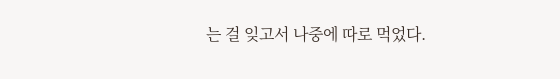는 걸 잊고서 나중에 따로 먹었다.